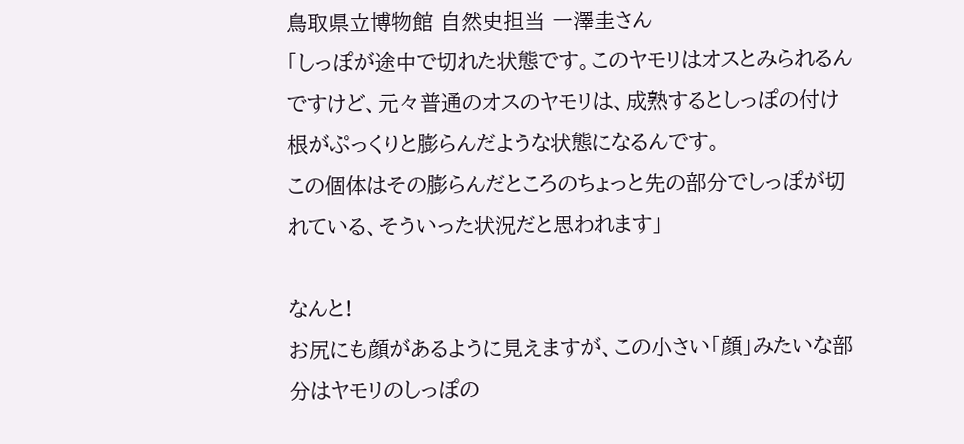鳥取県立博物館 自然史担当 一澤圭さん
「しっぽが途中で切れた状態です。このヤモリはオスとみられるんですけど、元々普通のオスのヤモリは、成熟するとしっぽの付け根がぷっくりと膨らんだような状態になるんです。
この個体はその膨らんだところのちょっと先の部分でしっぽが切れている、そういった状況だと思われます」

なんと!
お尻にも顔があるように見えますが、この小さい「顔」みたいな部分はヤモリのしっぽの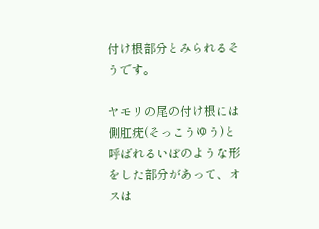付け根部分とみられるそうです。

ヤモリの尾の付け根には側肛疣(そっこうゆう)と呼ばれるいぼのような形をした部分があって、オスは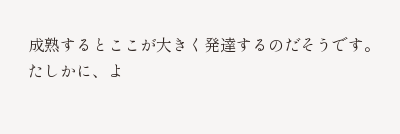成熟するとここが大きく発達するのだそうです。
たしかに、よ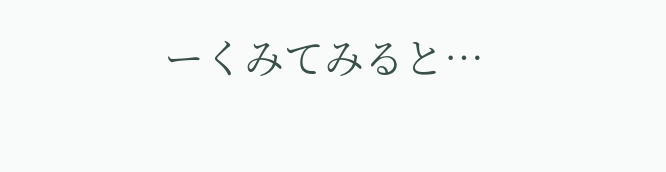ーくみてみると…